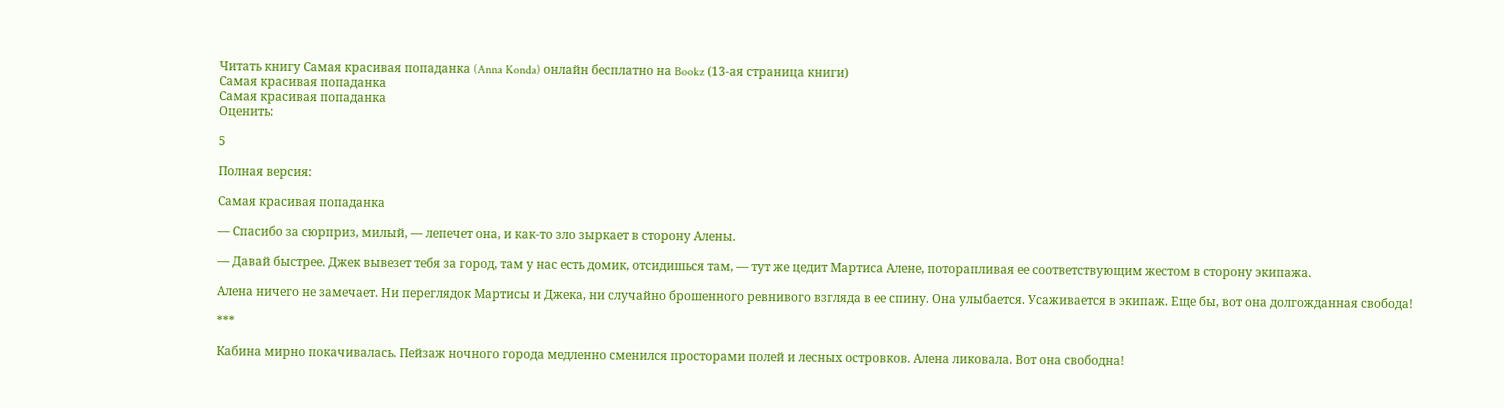Читать книгу Самая красивая попаданка (Anna Konda) онлайн бесплатно на Bookz (13-ая страница книги)
Самая красивая попаданка
Самая красивая попаданка
Оценить:

5

Полная версия:

Самая красивая попаданка

— Спасибо за сюрприз, милый, — лепечет она, и как-то зло зыркает в сторону Алены.

— Давай быстрее. Джек вывезет тебя за город, там у нас есть домик, отсидишься там, — тут же цедит Мартиса Алене, поторапливая ее соответствующим жестом в сторону экипажа.

Алена ничего не замечает. Ни переглядок Мартисы и Джека, ни случайно брошенного ревнивого взгляда в ее спину. Она улыбается. Усаживается в экипаж. Еще бы, вот она долгожданная свобода!

***

Кабина мирно покачивалась. Пейзаж ночного города медленно сменился просторами полей и лесных островков. Алена ликовала. Вот она свободна!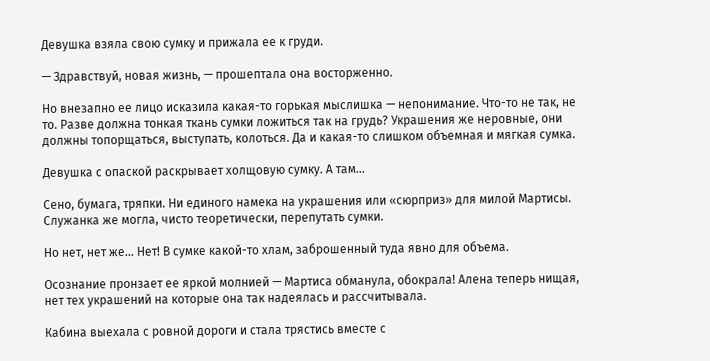Девушка взяла свою сумку и прижала ее к груди.

— Здравствуй, новая жизнь, — прошептала она восторженно.

Но внезапно ее лицо исказила какая-то горькая мыслишка — непонимание. Что-то не так, не то. Разве должна тонкая ткань сумки ложиться так на грудь? Украшения же неровные, они должны топорщаться, выступать, колоться. Да и какая-то слишком объемная и мягкая сумка.

Девушка с опаской раскрывает холщовую сумку. А там…

Сено, бумага, тряпки. Ни единого намека на украшения или «сюрприз» для милой Мартисы. Служанка же могла, чисто теоретически, перепутать сумки.

Но нет, нет же… Нет! В сумке какой-то хлам, заброшенный туда явно для объема.

Осознание пронзает ее яркой молнией — Мартиса обманула, обокрала! Алена теперь нищая, нет тех украшений на которые она так надеялась и рассчитывала.

Кабина выехала с ровной дороги и стала трястись вместе с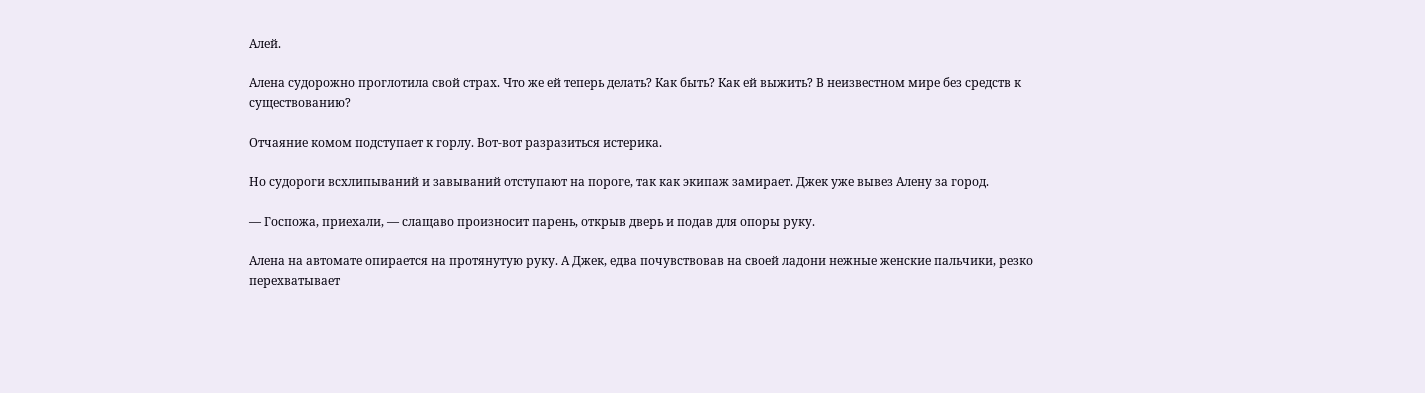Алей.

Алена судорожно проглотила свой страх. Что же ей теперь делать? Как быть? Как ей выжить? В неизвестном мире без средств к существованию?

Отчаяние комом подступает к горлу. Вот-вот разразиться истерика.

Но судороги всхлипываний и завываний отступают на пороге, так как экипаж замирает. Джек уже вывез Алену за город.

— Госпожа, приехали, — слащаво произносит парень, открыв дверь и подав для опоры руку.

Алена на автомате опирается на протянутую руку. А Джек, едва почувствовав на своей ладони нежные женские пальчики, резко перехватывает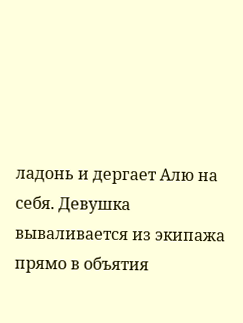ладонь и дергает Алю на себя. Девушка вываливается из экипажа прямо в объятия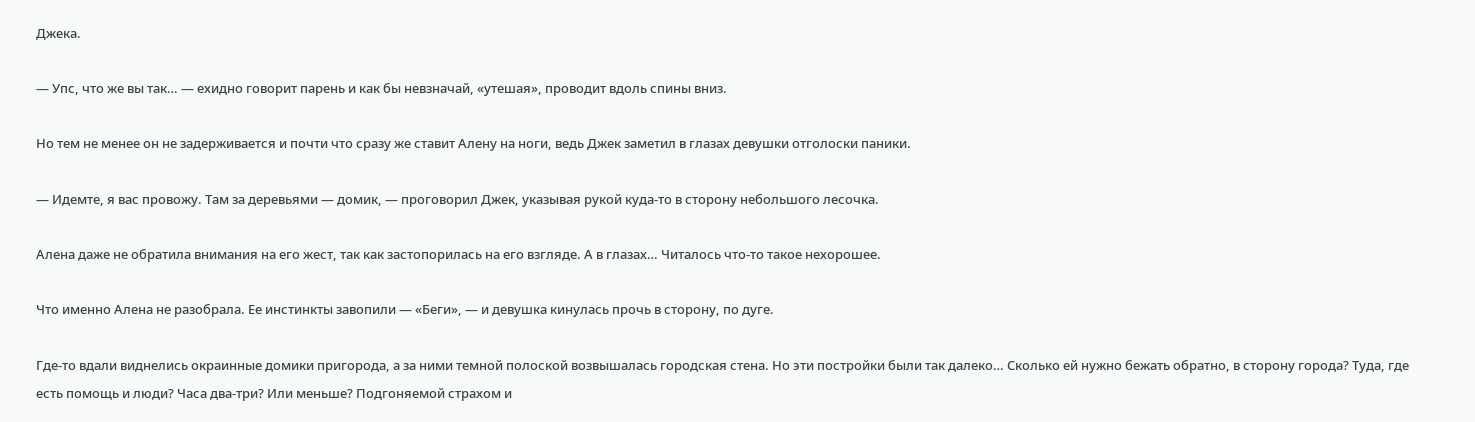Джека.

— Упс, что же вы так… — ехидно говорит парень и как бы невзначай, «утешая», проводит вдоль спины вниз.

Но тем не менее он не задерживается и почти что сразу же ставит Алену на ноги, ведь Джек заметил в глазах девушки отголоски паники.

— Идемте, я вас провожу. Там за деревьями — домик, — проговорил Джек, указывая рукой куда-то в сторону небольшого лесочка.

Алена даже не обратила внимания на его жест, так как застопорилась на его взгляде. А в глазах… Читалось что-то такое нехорошее.

Что именно Алена не разобрала. Ее инстинкты завопили — «Беги», — и девушка кинулась прочь в сторону, по дуге.

Где-то вдали виднелись окраинные домики пригорода, а за ними темной полоской возвышалась городская стена. Но эти постройки были так далеко… Сколько ей нужно бежать обратно, в сторону города? Туда, где есть помощь и люди? Часа два-три? Или меньше? Подгоняемой страхом и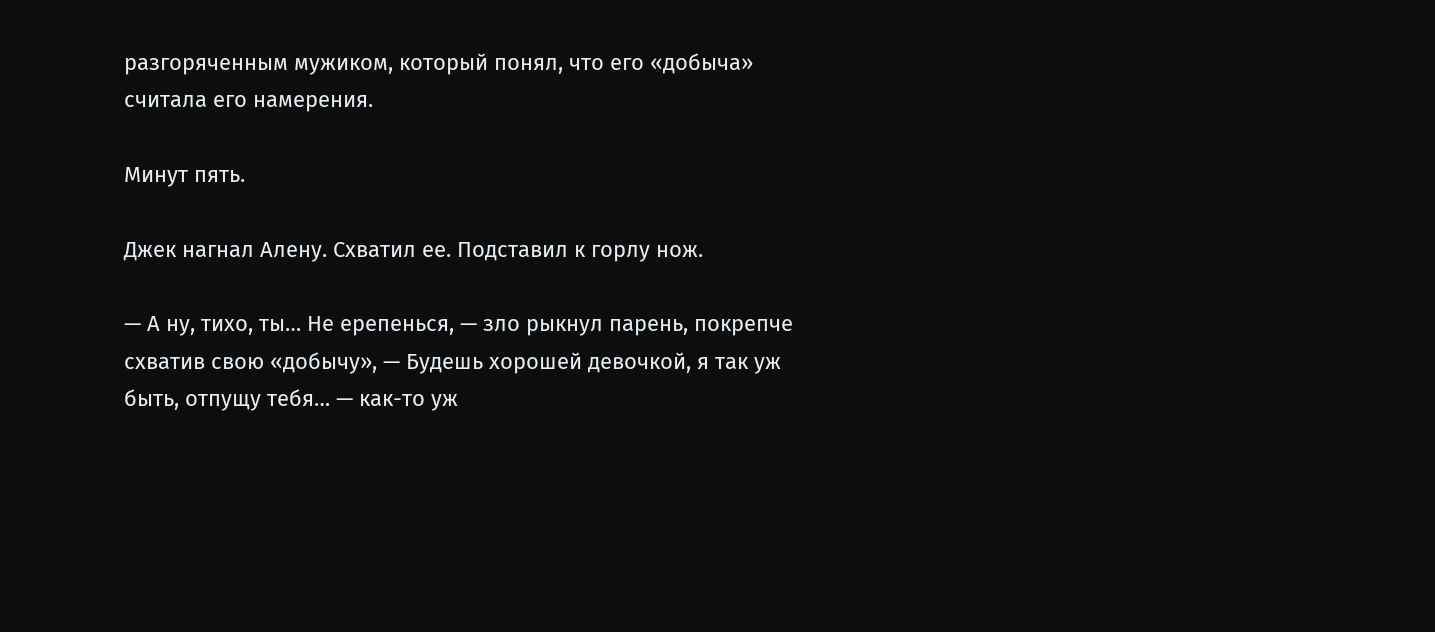разгоряченным мужиком, который понял, что его «добыча» считала его намерения.

Минут пять.

Джек нагнал Алену. Схватил ее. Подставил к горлу нож.

— А ну, тихо, ты… Не ерепенься, — зло рыкнул парень, покрепче схватив свою «добычу», — Будешь хорошей девочкой, я так уж быть, отпущу тебя… — как-то уж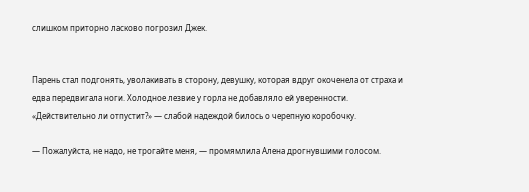слишком приторно ласково погрозил Джек.


Парень стал подгонять, уволакивать в сторону, девушку, которая вдруг окоченела от страха и едва передвигала ноги. Холодное лезвие у горла не добавляло ей уверенности. «Действительно ли отпустит?» — слабой надеждой билось о черепную коробочку.

— Пожалуйста, не надо, не трогайте меня, — промямлила Алена дрогнувшими голосом.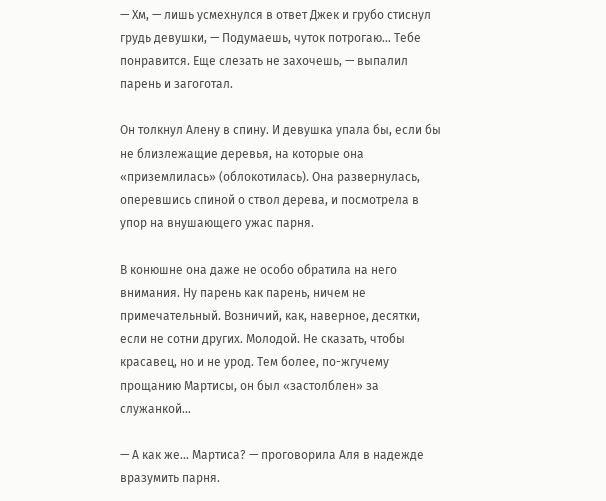— Хм, — лишь усмехнулся в ответ Джек и грубо стиснул грудь девушки, — Подумаешь, чуток потрогаю… Тебе понравится. Еще слезать не захочешь, — выпалил парень и загоготал.

Он толкнул Алену в спину. И девушка упала бы, если бы не близлежащие деревья, на которые она «приземлилась» (облокотилась). Она развернулась, оперевшись спиной о ствол дерева, и посмотрела в упор на внушающего ужас парня.

В конюшне она даже не особо обратила на него внимания. Ну парень как парень, ничем не примечательный. Возничий, как, наверное, десятки, если не сотни других. Молодой. Не сказать, чтобы красавец, но и не урод. Тем более, по-жгучему прощанию Мартисы, он был «застолблен» за служанкой…

— А как же… Мартиса? — проговорила Аля в надежде вразумить парня.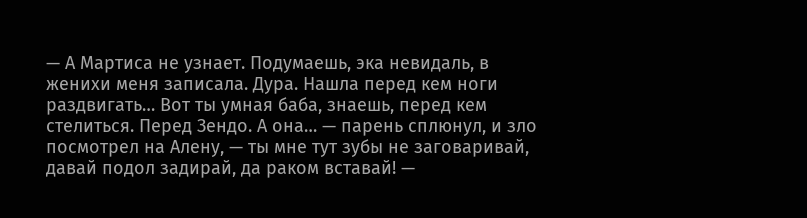— А Мартиса не узнает. Подумаешь, эка невидаль, в женихи меня записала. Дура. Нашла перед кем ноги раздвигать… Вот ты умная баба, знаешь, перед кем стелиться. Перед Зендо. А она… — парень сплюнул, и зло посмотрел на Алену, — ты мне тут зубы не заговаривай, давай подол задирай, да раком вставай! —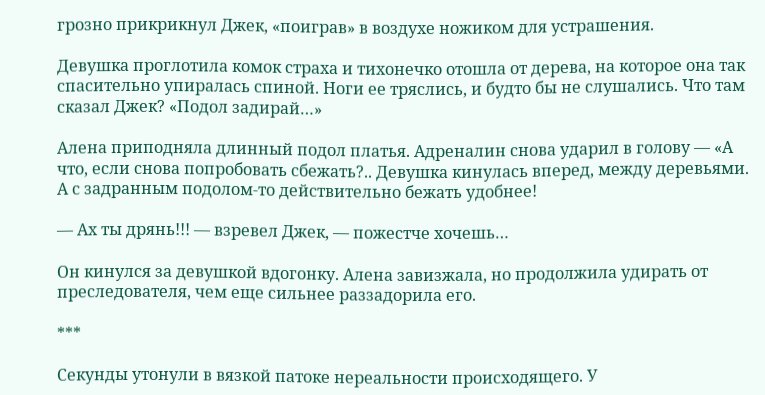грозно прикрикнул Джек, «поиграв» в воздухе ножиком для устрашения.

Девушка проглотила комок страха и тихонечко отошла от дерева, на которое она так спасительно упиралась спиной. Ноги ее тряслись, и будто бы не слушались. Что там сказал Джек? «Подол задирай…»

Алена приподняла длинный подол платья. Адреналин снова ударил в голову — «А что, если снова попробовать сбежать?.. Девушка кинулась вперед, между деревьями. А с задранным подолом-то действительно бежать удобнее!

— Ах ты дрянь!!! — взревел Джек, — пожестче хочешь…

Он кинулся за девушкой вдогонку. Алена завизжала, но продолжила удирать от преследователя, чем еще сильнее раззадорила его.

***

Секунды утонули в вязкой патоке нереальности происходящего. У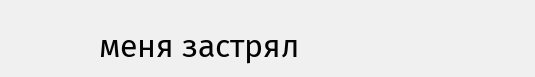меня застрял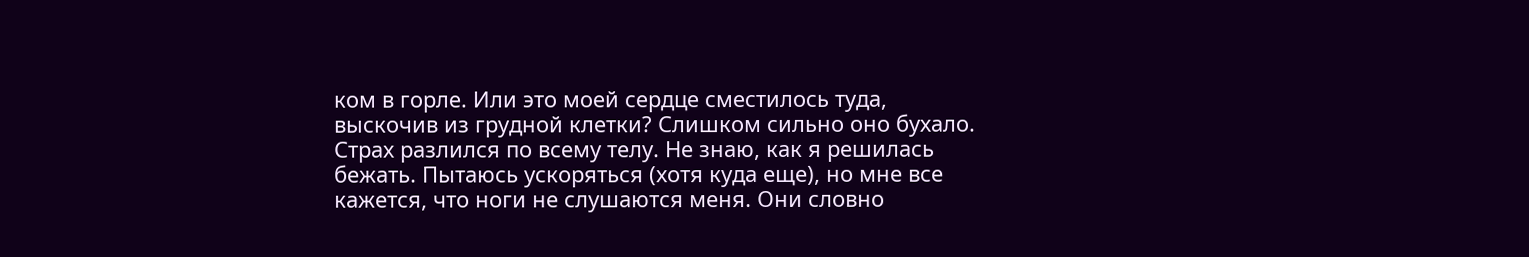ком в горле. Или это моей сердце сместилось туда, выскочив из грудной клетки? Слишком сильно оно бухало. Страх разлился по всему телу. Не знаю, как я решилась бежать. Пытаюсь ускоряться (хотя куда еще), но мне все кажется, что ноги не слушаются меня. Они словно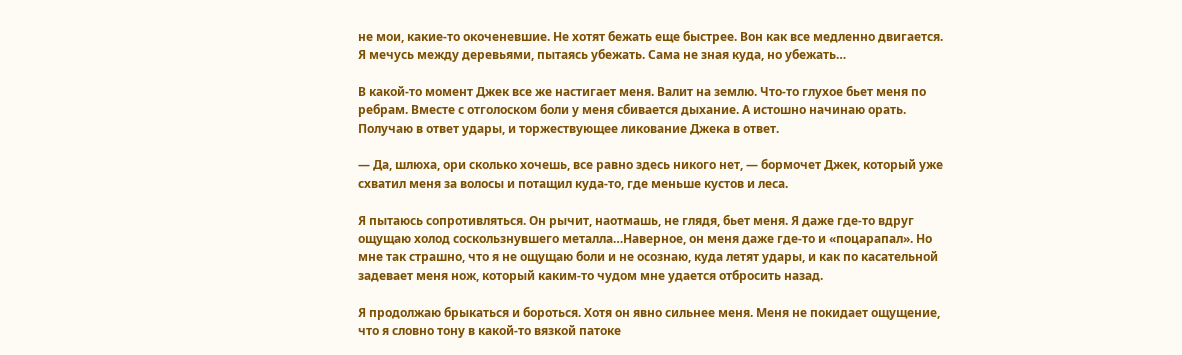не мои, какие-то окоченевшие. Не хотят бежать еще быстрее. Вон как все медленно двигается. Я мечусь между деревьями, пытаясь убежать. Сама не зная куда, но убежать…

В какой-то момент Джек все же настигает меня. Валит на землю. Что-то глухое бьет меня по ребрам. Вместе с отголоском боли у меня сбивается дыхание. А истошно начинаю орать. Получаю в ответ удары, и торжествующее ликование Джека в ответ.

— Да, шлюха, ори сколько хочешь, все равно здесь никого нет, — бормочет Джек, который уже схватил меня за волосы и потащил куда-то, где меньше кустов и леса.

Я пытаюсь сопротивляться. Он рычит, наотмашь, не глядя, бьет меня. Я даже где-то вдруг ощущаю холод соскользнувшего металла…Наверное, он меня даже где-то и «поцарапал». Но мне так страшно, что я не ощущаю боли и не осознаю, куда летят удары, и как по касательной задевает меня нож, который каким-то чудом мне удается отбросить назад.

Я продолжаю брыкаться и бороться. Хотя он явно сильнее меня. Меня не покидает ощущение, что я словно тону в какой-то вязкой патоке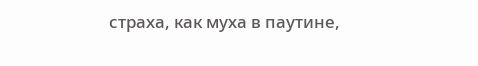страха, как муха в паутине,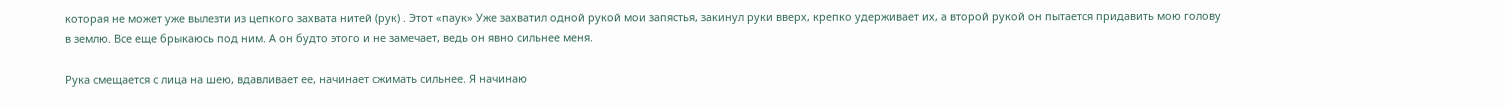которая не может уже вылезти из цепкого захвата нитей (рук) . Этот «паук» Уже захватил одной рукой мои запястья, закинул руки вверх, крепко удерживает их, а второй рукой он пытается придавить мою голову в землю. Все еще брыкаюсь под ним. А он будто этого и не замечает, ведь он явно сильнее меня.

Рука смещается с лица на шею, вдавливает ее, начинает сжимать сильнее. Я начинаю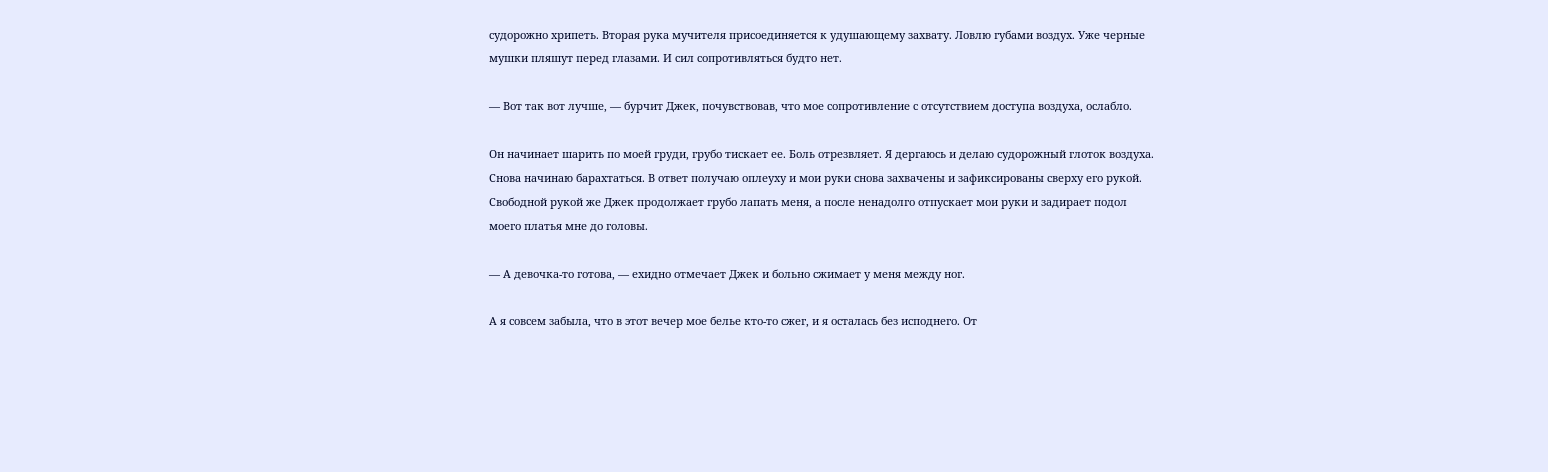судорожно хрипеть. Вторая рука мучителя присоединяется к удушающему захвату. Ловлю губами воздух. Уже черные мушки пляшут перед глазами. И сил сопротивляться будто нет.

— Вот так вот лучше, — бурчит Джек, почувствовав, что мое сопротивление с отсутствием доступа воздуха, ослабло.

Он начинает шарить по моей груди, грубо тискает ее. Боль отрезвляет. Я дергаюсь и делаю судорожный глоток воздуха. Снова начинаю барахтаться. В ответ получаю оплеуху и мои руки снова захвачены и зафиксированы сверху его рукой. Свободной рукой же Джек продолжает грубо лапать меня, а после ненадолго отпускает мои руки и задирает подол моего платья мне до головы.

— А девочка-то готова, — ехидно отмечает Джек и больно сжимает у меня между ног.

А я совсем забыла, что в этот вечер мое белье кто-то сжег, и я осталась без исподнего. От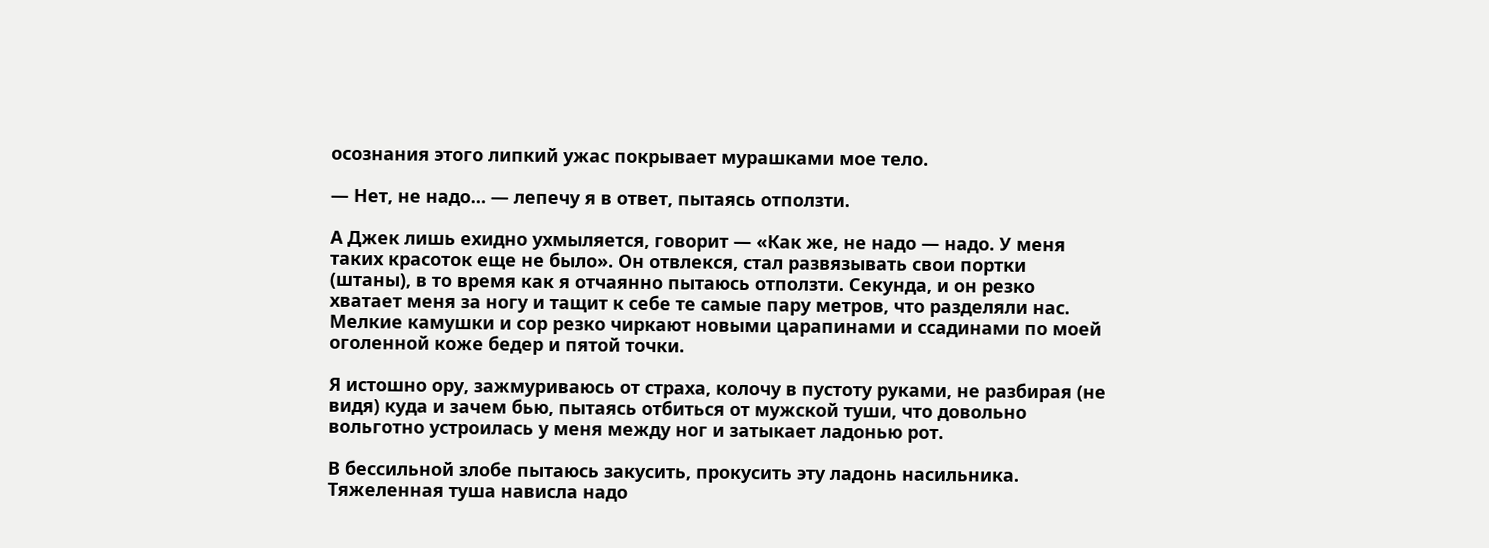осознания этого липкий ужас покрывает мурашками мое тело.

— Нет, не надо… — лепечу я в ответ, пытаясь отползти.

А Джек лишь ехидно ухмыляется, говорит — «Как же, не надо — надо. У меня таких красоток еще не было». Он отвлекся, стал развязывать свои портки (штаны), в то время как я отчаянно пытаюсь отползти. Секунда, и он резко хватает меня за ногу и тащит к себе те самые пару метров, что разделяли нас. Мелкие камушки и сор резко чиркают новыми царапинами и ссадинами по моей оголенной коже бедер и пятой точки.

Я истошно ору, зажмуриваюсь от страха, колочу в пустоту руками, не разбирая (не видя) куда и зачем бью, пытаясь отбиться от мужской туши, что довольно вольготно устроилась у меня между ног и затыкает ладонью рот.

В бессильной злобе пытаюсь закусить, прокусить эту ладонь насильника. Тяжеленная туша нависла надо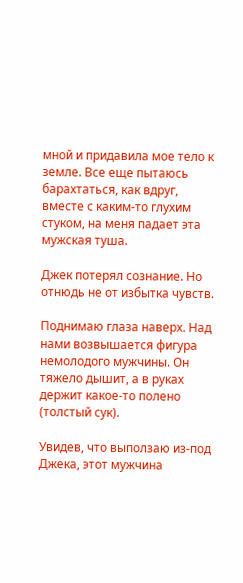мной и придавила мое тело к земле. Все еще пытаюсь барахтаться, как вдруг, вместе с каким-то глухим стуком, на меня падает эта мужская туша.

Джек потерял сознание. Но отнюдь не от избытка чувств.

Поднимаю глаза наверх. Над нами возвышается фигура немолодого мужчины. Он тяжело дышит, а в руках держит какое-то полено (толстый сук).

Увидев, что выползаю из-под Джека, этот мужчина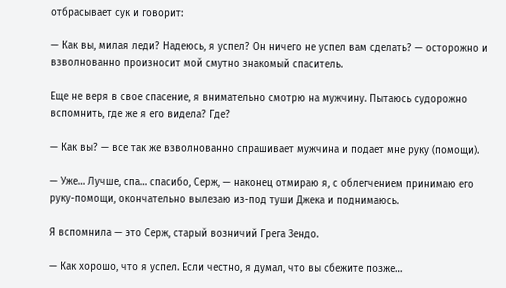отбрасывает сук и говорит:

— Как вы, милая леди? Надеюсь, я успел? Он ничего не успел вам сделать? — осторожно и взволнованно произносит мой смутно знакомый спаситель.

Еще не веря в свое спасение, я внимательно смотрю на мужчину. Пытаюсь судорожно вспомнить, где же я его видела? Где?

— Как вы? — все так же взволнованно спрашивает мужчина и подает мне руку (помощи).

— Уже… Лучше, спа… спасибо, Серж, — наконец отмираю я, с облегчением принимаю его руку-помощи, окончательно вылезаю из-под туши Джека и поднимаюсь.

Я вспомнила — это Серж, старый возничий Грега Зендо.

— Как хорошо, что я успел. Если честно, я думал, что вы сбежите позже…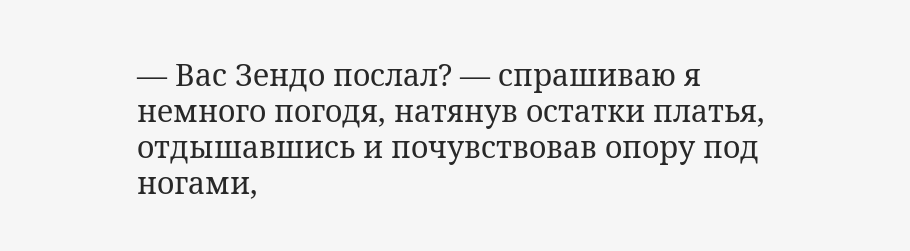— Вас Зендо послал? — спрашиваю я немного погодя, натянув остатки платья, отдышавшись и почувствовав опору под ногами,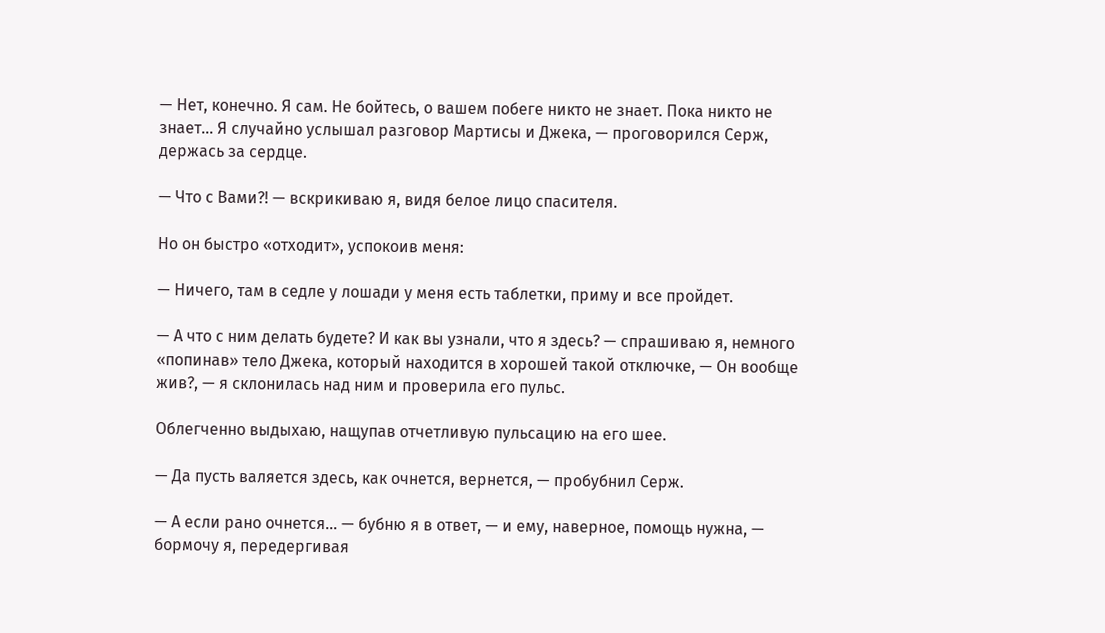— Нет, конечно. Я сам. Не бойтесь, о вашем побеге никто не знает. Пока никто не знает... Я случайно услышал разговор Мартисы и Джека, — проговорился Серж, держась за сердце.

— Что с Вами?! — вскрикиваю я, видя белое лицо спасителя.

Но он быстро «отходит», успокоив меня:

— Ничего, там в седле у лошади у меня есть таблетки, приму и все пройдет.

— А что с ним делать будете? И как вы узнали, что я здесь? — спрашиваю я, немного «попинав» тело Джека, который находится в хорошей такой отключке, — Он вообще жив?, — я склонилась над ним и проверила его пульс.

Облегченно выдыхаю, нащупав отчетливую пульсацию на его шее.

— Да пусть валяется здесь, как очнется, вернется, — пробубнил Серж.

— А если рано очнется… — бубню я в ответ, — и ему, наверное, помощь нужна, — бормочу я, передергивая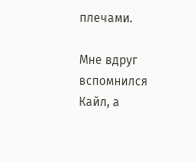плечами.

Мне вдруг вспомнился Кайл, а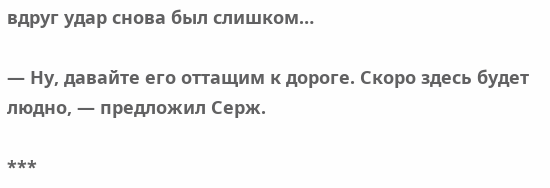вдруг удар снова был слишком…

— Ну, давайте его оттащим к дороге. Скоро здесь будет людно, — предложил Серж.

***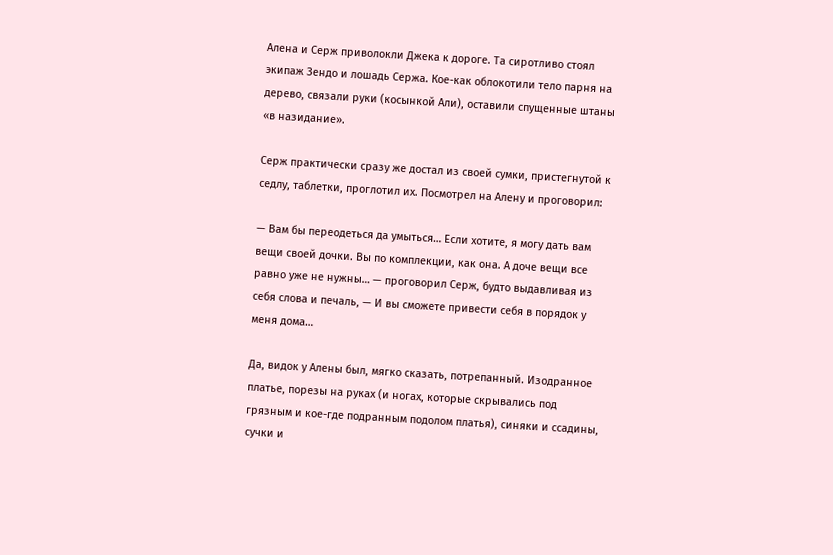Алена и Серж приволокли Джека к дороге. Та сиротливо стоял экипаж Зендо и лошадь Сержа. Кое-как облокотили тело парня на дерево, связали руки (косынкой Али), оставили спущенные штаны «в назидание».

Серж практически сразу же достал из своей сумки, пристегнутой к седлу, таблетки, проглотил их. Посмотрел на Алену и проговорил:

— Вам бы переодеться да умыться… Если хотите, я могу дать вам вещи своей дочки. Вы по комплекции, как она. А доче вещи все равно уже не нужны… — проговорил Серж, будто выдавливая из себя слова и печаль, — И вы сможете привести себя в порядок у меня дома…

Да, видок у Алены был, мягко сказать, потрепанный. Изодранное платье, порезы на руках (и ногах, которые скрывались под грязным и кое-где подранным подолом платья), синяки и ссадины, сучки и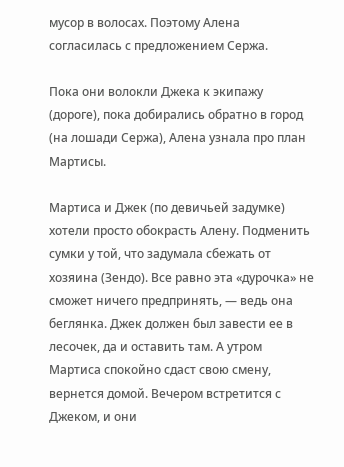мусор в волосах. Поэтому Алена согласилась с предложением Сержа.

Пока они волокли Джека к экипажу (дороге), пока добирались обратно в город (на лошади Сержа), Алена узнала про план Мартисы.

Мартиса и Джек (по девичьей задумке) хотели просто обокрасть Алену. Подменить сумки у той, что задумала сбежать от хозяина (Зендо). Все равно эта «дурочка» не сможет ничего предпринять, — ведь она беглянка. Джек должен был завести ее в лесочек, да и оставить там. А утром Мартиса спокойно сдаст свою смену, вернется домой. Вечером встретится с Джеком, и они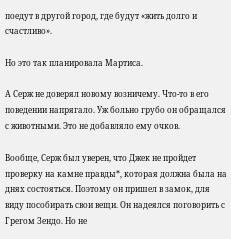поедут в другой город, где будут «жить долго и счастливо».

Но это так планировала Мартиса.

А Серж не доверял новому возничему. Что-то в его поведении напрягало. Уж больно грубо он обращался с животными. Это не добавляло ему очков.

Вообще, Серж был уверен, что Джек не пройдет проверку на камне правды*, которая должна была на днях состояться. Поэтому он пришел в замок, для виду пособирать свои вещи. Он надеялся поговорить с Грегом Зендо. Но не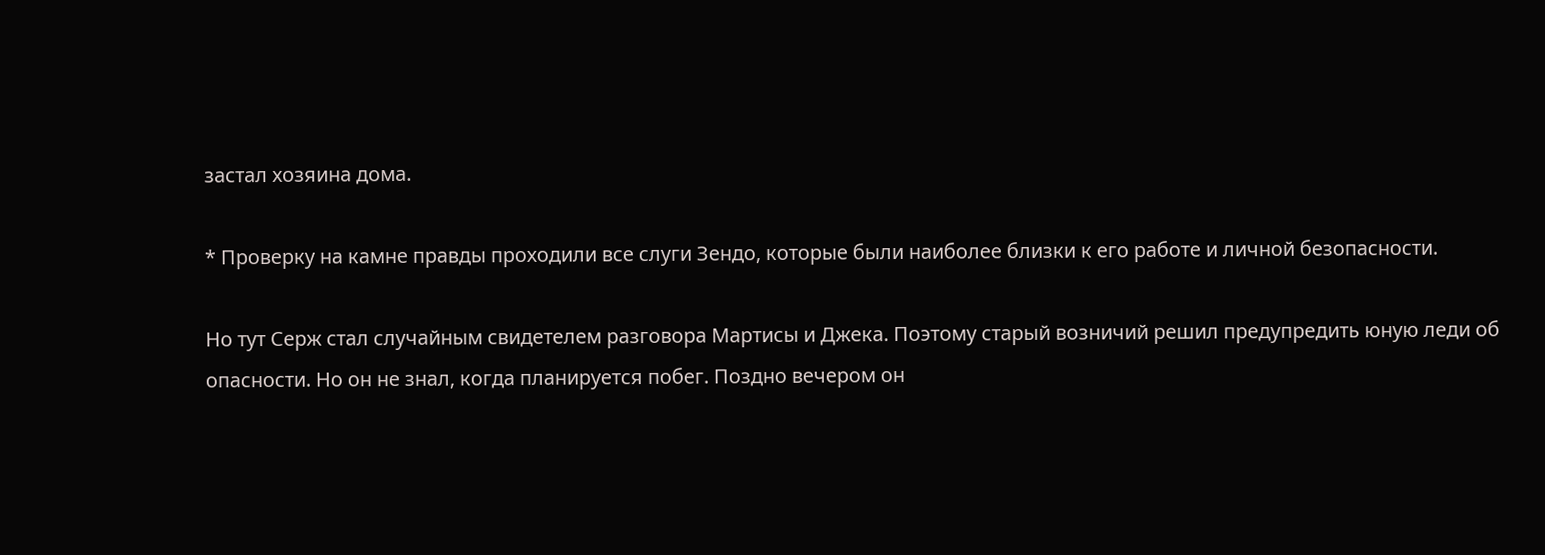застал хозяина дома.

* Проверку на камне правды проходили все слуги Зендо, которые были наиболее близки к его работе и личной безопасности.

Но тут Серж стал случайным свидетелем разговора Мартисы и Джека. Поэтому старый возничий решил предупредить юную леди об опасности. Но он не знал, когда планируется побег. Поздно вечером он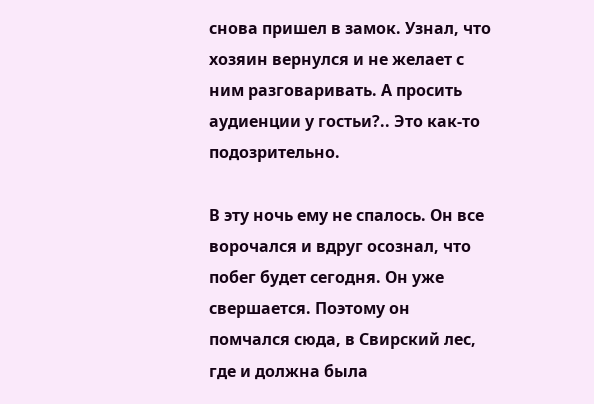снова пришел в замок. Узнал, что хозяин вернулся и не желает с ним разговаривать. А просить аудиенции у гостьи?.. Это как-то подозрительно.

В эту ночь ему не спалось. Он все ворочался и вдруг осознал, что побег будет сегодня. Он уже свершается. Поэтому он помчался сюда, в Свирский лес, где и должна была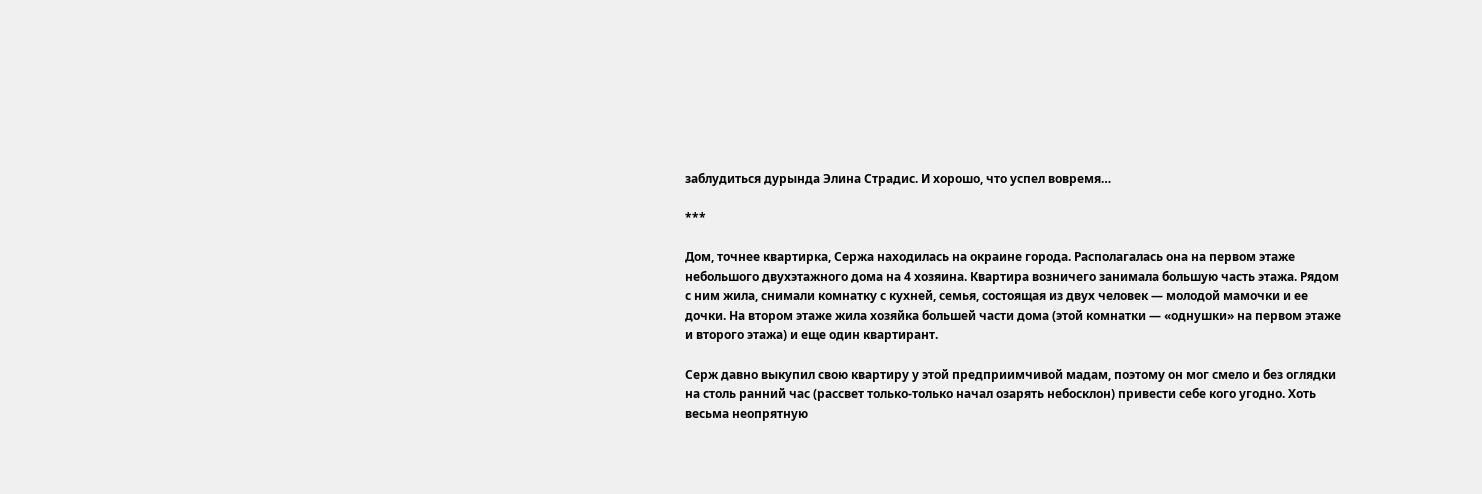заблудиться дурында Элина Страдис. И хорошо, что успел вовремя…

***

Дом, точнее квартирка, Сержа находилась на окраине города. Располагалась она на первом этаже небольшого двухэтажного дома на 4 хозяина. Квартира возничего занимала большую часть этажа. Рядом с ним жила, снимали комнатку с кухней, семья, состоящая из двух человек — молодой мамочки и ее дочки. На втором этаже жила хозяйка большей части дома (этой комнатки — «однушки» на первом этаже и второго этажа) и еще один квартирант.

Серж давно выкупил свою квартиру у этой предприимчивой мадам, поэтому он мог смело и без оглядки на столь ранний час (рассвет только-только начал озарять небосклон) привести себе кого угодно. Хоть весьма неопрятную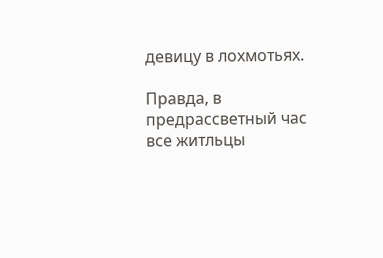девицу в лохмотьях.

Правда, в предрассветный час все житльцы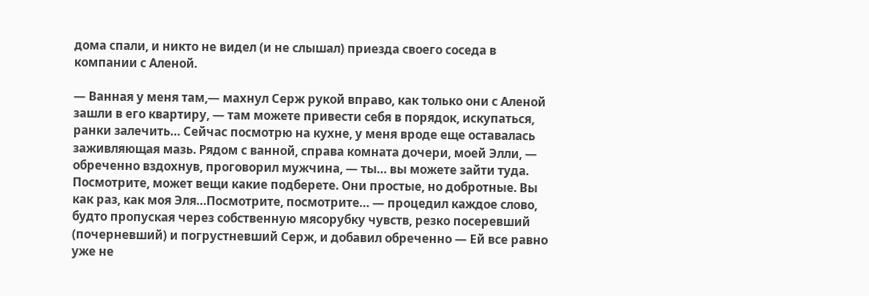дома спали, и никто не видел (и не слышал) приезда своего соседа в компании с Аленой.

— Ванная у меня там,— махнул Серж рукой вправо, как только они с Аленой зашли в его квартиру, — там можете привести себя в порядок, искупаться, ранки залечить… Сейчас посмотрю на кухне, у меня вроде еще оставалась заживляющая мазь. Рядом с ванной, справа комната дочери, моей Элли, — обреченно вздохнув, проговорил мужчина, — ты… вы можете зайти туда. Посмотрите, может вещи какие подберете. Они простые, но добротные. Вы как раз, как моя Эля…Посмотрите, посмотрите… — процедил каждое слово, будто пропуская через собственную мясорубку чувств, резко посеревший (почерневший) и погрустневший Серж, и добавил обреченно — Ей все равно уже не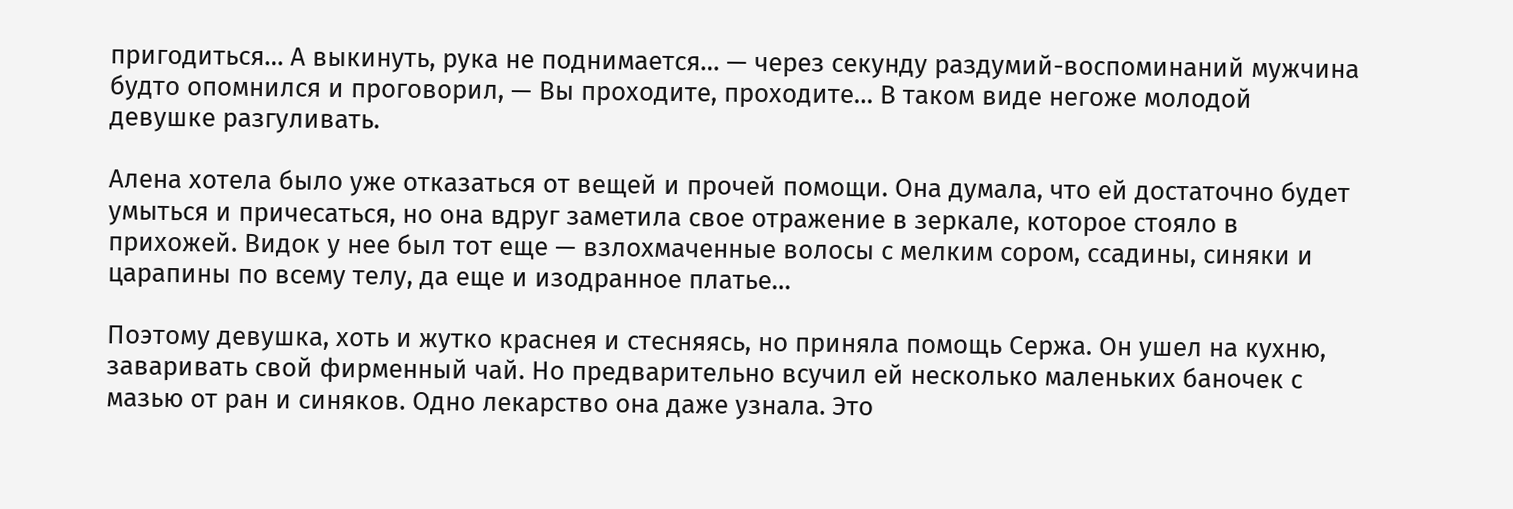пригодиться… А выкинуть, рука не поднимается… — через секунду раздумий-воспоминаний мужчина будто опомнился и проговорил, — Вы проходите, проходите… В таком виде негоже молодой девушке разгуливать.

Алена хотела было уже отказаться от вещей и прочей помощи. Она думала, что ей достаточно будет умыться и причесаться, но она вдруг заметила свое отражение в зеркале, которое стояло в прихожей. Видок у нее был тот еще — взлохмаченные волосы с мелким сором, ссадины, синяки и царапины по всему телу, да еще и изодранное платье…

Поэтому девушка, хоть и жутко краснея и стесняясь, но приняла помощь Сержа. Он ушел на кухню, заваривать свой фирменный чай. Но предварительно всучил ей несколько маленьких баночек с мазью от ран и синяков. Одно лекарство она даже узнала. Это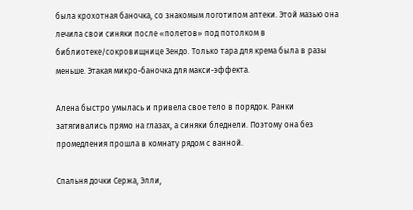была крохотная баночка, со знакомым логотипом аптеки. Этой мазью она лечила свои синяки после «полетов» под потолком в библиотеке/сокровищнице Зендо. Только тара для крема была в разы меньше. Этакая микро-баночка для макси-эффекта.

Алена быстро умылась и привела свое тело в порядок. Ранки затягивались прямо на глазах, а синяки бледнели. Поэтому она без промедления прошла в комнату рядом с ванной.

Спальня дочки Сержа, Элли,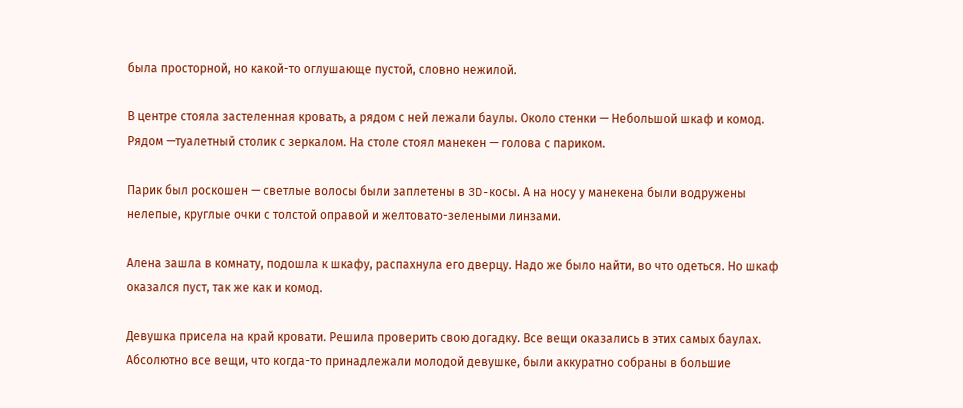была просторной, но какой-то оглушающе пустой, словно нежилой.

В центре стояла застеленная кровать, а рядом с ней лежали баулы. Около стенки — Небольшой шкаф и комод. Рядом —туалетный столик с зеркалом. На столе стоял манекен — голова с париком.

Парик был роскошен — светлые волосы были заплетены в 3D-косы. А на носу у манекена были водружены нелепые, круглые очки с толстой оправой и желтовато-зелеными линзами.

Алена зашла в комнату, подошла к шкафу, распахнула его дверцу. Надо же было найти, во что одеться. Но шкаф оказался пуст, так же как и комод.

Девушка присела на край кровати. Решила проверить свою догадку. Все вещи оказались в этих самых баулах. Абсолютно все вещи, что когда-то принадлежали молодой девушке, были аккуратно собраны в большие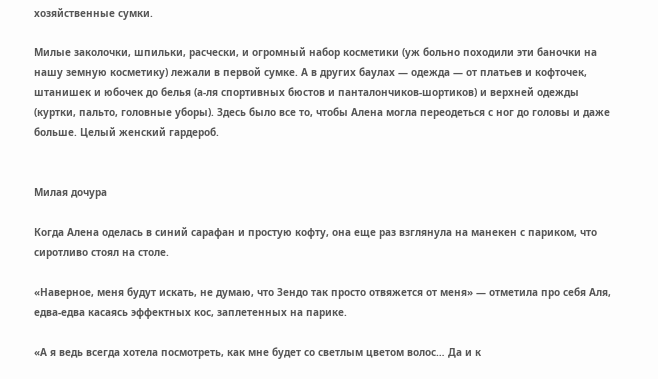хозяйственные сумки.

Милые заколочки, шпильки, расчески, и огромный набор косметики (уж больно походили эти баночки на нашу земную косметику) лежали в первой сумке. А в других баулах — одежда — от платьев и кофточек, штанишек и юбочек до белья (а-ля спортивных бюстов и панталончиков-шортиков) и верхней одежды (куртки, пальто, головные уборы). Здесь было все то, чтобы Алена могла переодеться с ног до головы и даже больше. Целый женский гардероб.


Милая дочура

Когда Алена оделась в синий сарафан и простую кофту, она еще раз взглянула на манекен с париком, что сиротливо стоял на столе.

«Наверное, меня будут искать, не думаю, что Зендо так просто отвяжется от меня» — отметила про себя Аля, едва-едва касаясь эффектных кос, заплетенных на парике.

«А я ведь всегда хотела посмотреть, как мне будет со светлым цветом волос… Да и к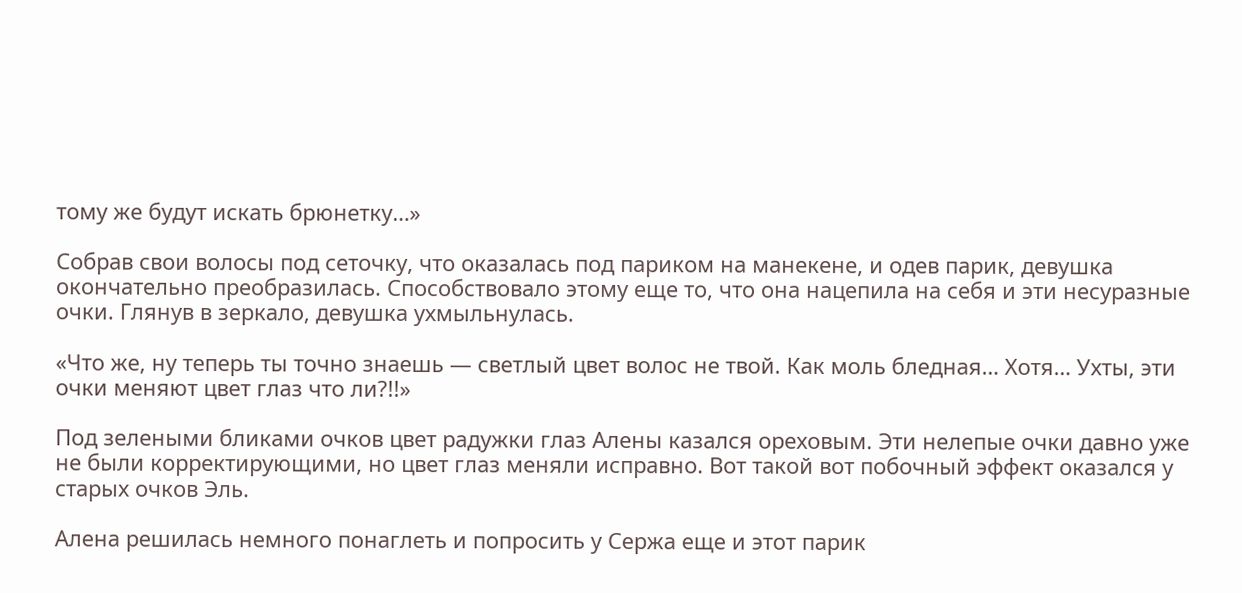тому же будут искать брюнетку…»

Собрав свои волосы под сеточку, что оказалась под париком на манекене, и одев парик, девушка окончательно преобразилась. Способствовало этому еще то, что она нацепила на себя и эти несуразные очки. Глянув в зеркало, девушка ухмыльнулась.

«Что же, ну теперь ты точно знаешь — светлый цвет волос не твой. Как моль бледная… Хотя… Ухты, эти очки меняют цвет глаз что ли?!!»

Под зелеными бликами очков цвет радужки глаз Алены казался ореховым. Эти нелепые очки давно уже не были корректирующими, но цвет глаз меняли исправно. Вот такой вот побочный эффект оказался у старых очков Эль.

Алена решилась немного понаглеть и попросить у Сержа еще и этот парик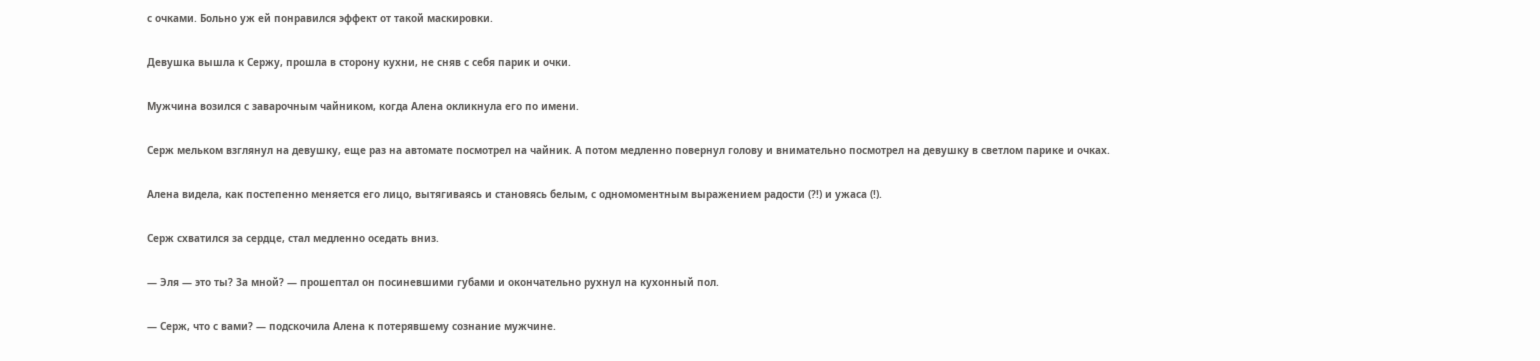с очками. Больно уж ей понравился эффект от такой маскировки.

Девушка вышла к Сержу, прошла в сторону кухни, не сняв с себя парик и очки.

Мужчина возился с заварочным чайником, когда Алена окликнула его по имени.

Серж мельком взглянул на девушку, еще раз на автомате посмотрел на чайник. А потом медленно повернул голову и внимательно посмотрел на девушку в светлом парике и очках.

Алена видела, как постепенно меняется его лицо, вытягиваясь и становясь белым, с одномоментным выражением радости (?!) и ужаса (!).

Серж схватился за сердце, стал медленно оседать вниз.

— Эля — это ты? За мной? — прошептал он посиневшими губами и окончательно рухнул на кухонный пол.

— Серж, что с вами? — подскочила Алена к потерявшему сознание мужчине.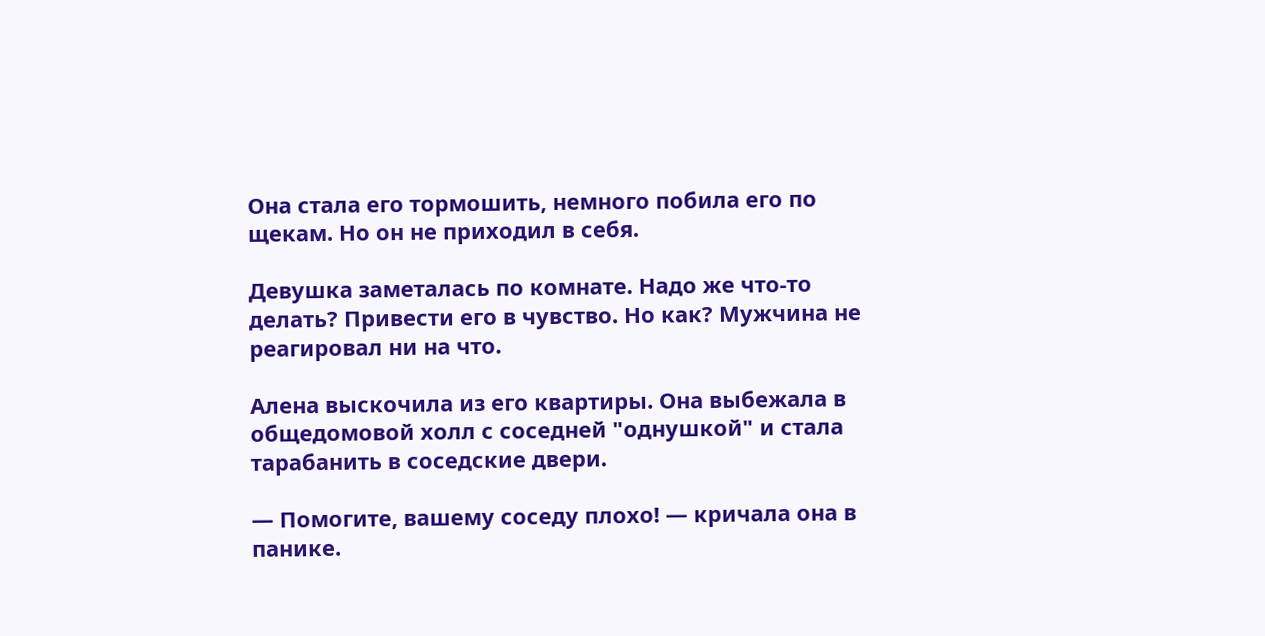Она стала его тормошить, немного побила его по щекам. Но он не приходил в себя.

Девушка заметалась по комнате. Надо же что-то делать? Привести его в чувство. Но как? Мужчина не реагировал ни на что.

Алена выскочила из его квартиры. Она выбежала в общедомовой холл с соседней "однушкой" и стала тарабанить в соседские двери.

— Помогите, вашему соседу плохо! — кричала она в панике.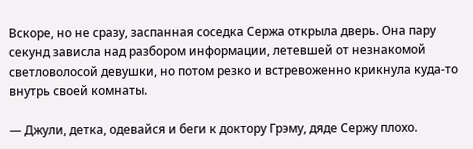Вскоре, но не сразу, заспанная соседка Сержа открыла дверь. Она пару секунд зависла над разбором информации, летевшей от незнакомой светловолосой девушки, но потом резко и встревоженно крикнула куда-то внутрь своей комнаты.

— Джули, детка, одевайся и беги к доктору Грэму, дяде Сержу плохо.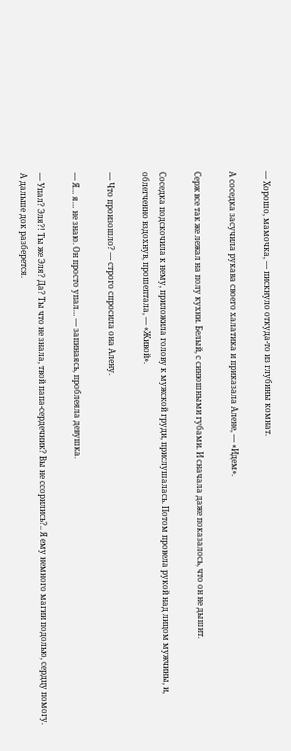— Хорошо, мамочка, — пискнуло откуда-то из глубины комнат.

А соседка засучила рукава своего халатика и приказала Алене, — «Идем».

Серж все так же лежал на полу кухни. Белый, с синюшными губами. И сначала даже показалось, что он не дышит.

Соседка подскочила к нему, приложила голову к мужской груди, прислушалась. Потом провела рукой над лицом мужчины, и, облегченно вздохнув, прошептала, — «Живой».

— Что произошло? — строго спросила она Алену.

— Я… я… не знаю. Он просто упал… — запинаясь, проблеяла девушка.

— Упал? Эля?! Ты же Эля? Да? Ты что не знала, твой папа-сердечник? Вы не ссорились?.. Я ему немного магии подолью, сердцу помогу. А дальше док разберется.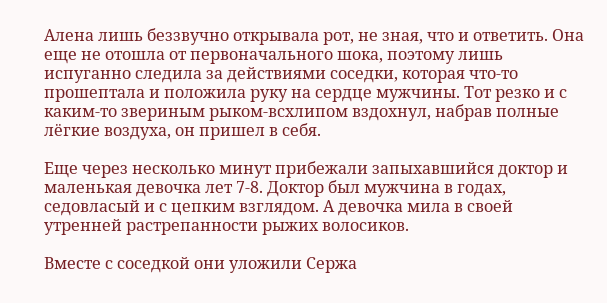Алена лишь беззвучно открывала рот, не зная, что и ответить. Она еще не отошла от первоначального шока, поэтому лишь испуганно следила за действиями соседки, которая что-то прошептала и положила руку на сердце мужчины. Тот резко и с каким-то звериным рыком-всхлипом вздохнул, набрав полные лёгкие воздуха, он пришел в себя.

Еще через несколько минут прибежали запыхавшийся доктор и маленькая девочка лет 7-8. Доктор был мужчина в годах, седовласый и с цепким взглядом. А девочка мила в своей утренней растрепанности рыжих волосиков.

Вместе с соседкой они уложили Сержа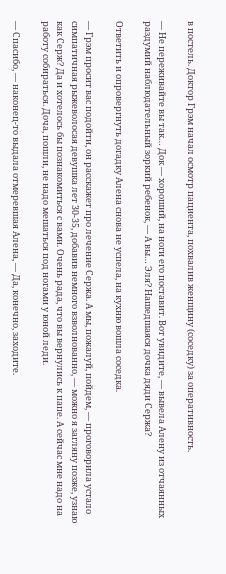в постель. Доктор Грэм начал осмотр пациента, похвалив женщину (соседку) за оперативность.

— Не переживайте вы так… Док — хороший, на ноги его поставит. Вот увидите, — вывела Алену из отчаянных раздумий наблюдательный зоркий ребенок, — А вы… Эля? Нашедшаяся дочка дяди Сержа?

Ответить и опровергнуть догадку Алена снова не успела, на кухню вошла соседка.

— Грэм просит вас подойти, он расскажет про лечение Сержа. А мы, пожалуй, пойдем, — проговорила устало симпатичная рыжеволосая девушка лет 30-35, добавив немного взволнованно, — можно я загляну позже, узнаю как Серж? Да и хотелось бы познакомиться с вами. Очень рада, что вы вернулись к папе. А сейчас мне надо на работу собираться. Доча, пошли, не надо мешаться под ногами у юной леди.

— Спасибо, — наконец-то выдала отмеревшая Алена, — Да, конечно, заходите.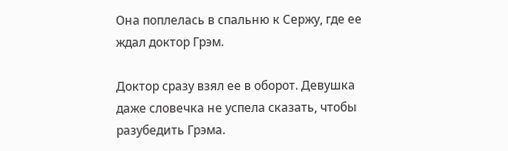Она поплелась в спальню к Сержу, где ее ждал доктор Грэм.

Доктор сразу взял ее в оборот. Девушка даже словечка не успела сказать, чтобы разубедить Грэма.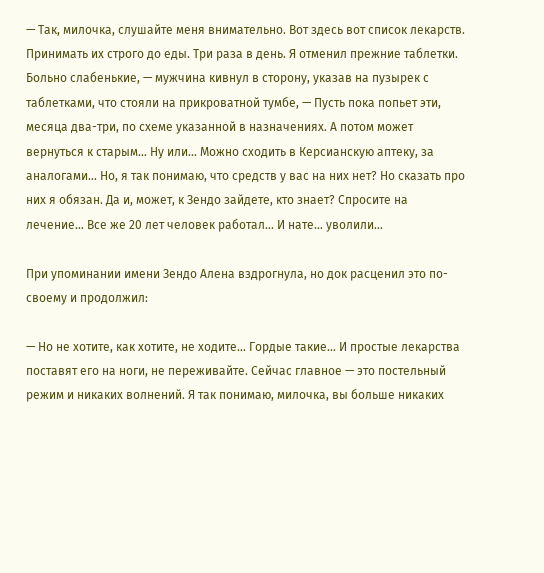— Так, милочка, слушайте меня внимательно. Вот здесь вот список лекарств. Принимать их строго до еды. Три раза в день. Я отменил прежние таблетки. Больно слабенькие, — мужчина кивнул в сторону, указав на пузырек с таблетками, что стояли на прикроватной тумбе, — Пусть пока попьет эти, месяца два-три, по схеме указанной в назначениях. А потом может вернуться к старым… Ну или… Можно сходить в Керсианскую аптеку, за аналогами… Но, я так понимаю, что средств у вас на них нет? Но сказать про них я обязан. Да и, может, к Зендо зайдете, кто знает? Спросите на лечение… Все же 20 лет человек работал… И нате… уволили…

При упоминании имени Зендо Алена вздрогнула, но док расценил это по-своему и продолжил:

— Но не хотите, как хотите, не ходите… Гордые такие… И простые лекарства поставят его на ноги, не переживайте. Сейчас главное — это постельный режим и никаких волнений. Я так понимаю, милочка, вы больше никаких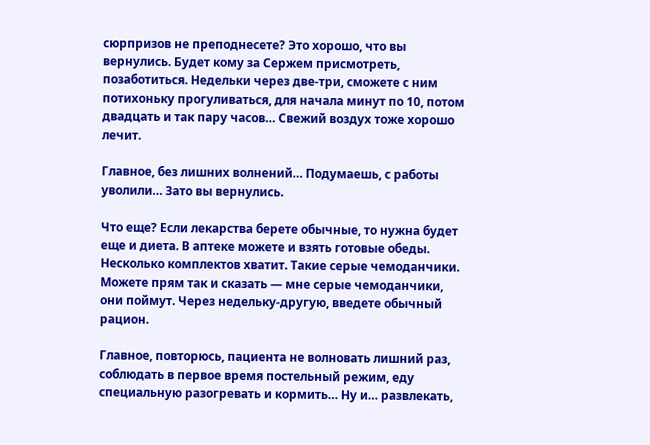сюрпризов не преподнесете? Это хорошо, что вы вернулись. Будет кому за Сержем присмотреть, позаботиться. Недельки через две-три, сможете с ним потихоньку прогуливаться, для начала минут по 10, потом двадцать и так пару часов… Свежий воздух тоже хорошо лечит.

Главное, без лишних волнений… Подумаешь, с работы уволили… Зато вы вернулись.

Что еще? Если лекарства берете обычные, то нужна будет еще и диета. В аптеке можете и взять готовые обеды. Несколько комплектов хватит. Такие серые чемоданчики. Можете прям так и сказать — мне серые чемоданчики, они поймут. Через недельку-другую, введете обычный рацион.

Главное, повторюсь, пациента не волновать лишний раз, соблюдать в первое время постельный режим, еду специальную разогревать и кормить… Ну и… развлекать,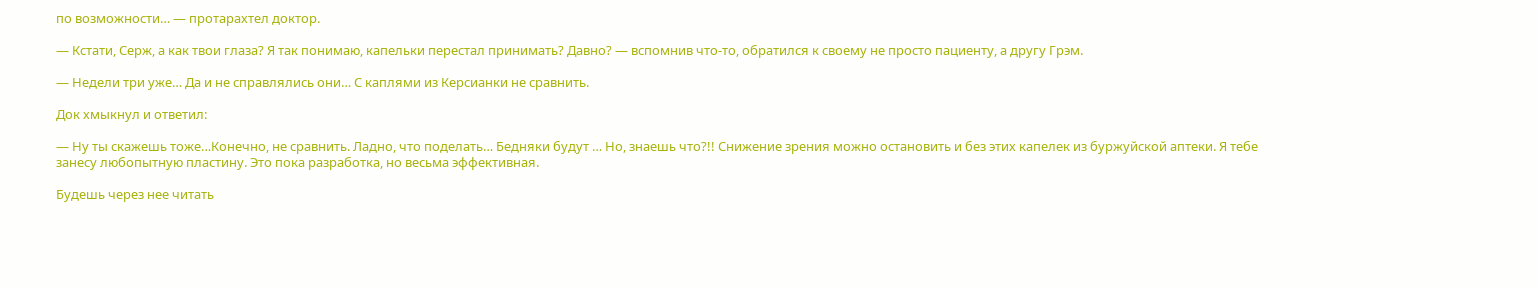по возможности… — протарахтел доктор.

— Кстати, Серж, а как твои глаза? Я так понимаю, капельки перестал принимать? Давно? — вспомнив что-то, обратился к своему не просто пациенту, а другу Грэм.

— Недели три уже… Да и не справлялись они… С каплями из Керсианки не сравнить.

Док хмыкнул и ответил:

— Ну ты скажешь тоже…Конечно, не сравнить. Ладно, что поделать… Бедняки будут … Но, знаешь что?!! Снижение зрения можно остановить и без этих капелек из буржуйской аптеки. Я тебе занесу любопытную пластину. Это пока разработка, но весьма эффективная.

Будешь через нее читать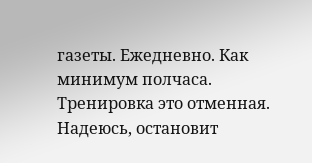газеты. Ежедневно. Как минимум полчаса. Тренировка это отменная. Надеюсь, остановит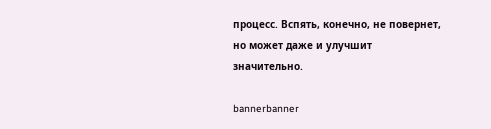процесс. Вспять, конечно, не повернет, но может даже и улучшит значительно.

bannerbanner